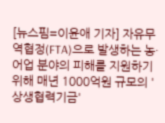[뉴스핌=이윤애 기자] 자유무역협정(FTA)으로 발생하는 농·어업 분야의 피해를 지원하기 위해 매년 1000억원 규모의 '상생협력기금'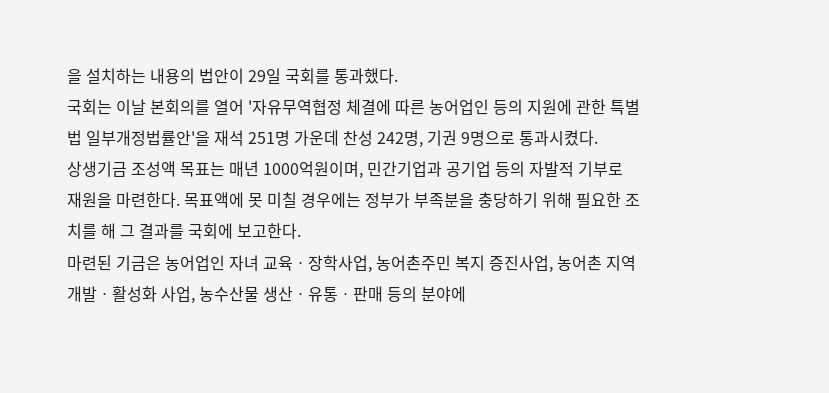을 설치하는 내용의 법안이 29일 국회를 통과했다.
국회는 이날 본회의를 열어 '자유무역협정 체결에 따른 농어업인 등의 지원에 관한 특별법 일부개정법률안'을 재석 251명 가운데 찬성 242명, 기권 9명으로 통과시켰다.
상생기금 조성액 목표는 매년 1000억원이며, 민간기업과 공기업 등의 자발적 기부로 재원을 마련한다. 목표액에 못 미칠 경우에는 정부가 부족분을 충당하기 위해 필요한 조치를 해 그 결과를 국회에 보고한다.
마련된 기금은 농어업인 자녀 교육ㆍ장학사업, 농어촌주민 복지 증진사업, 농어촌 지역개발ㆍ활성화 사업, 농수산물 생산ㆍ유통ㆍ판매 등의 분야에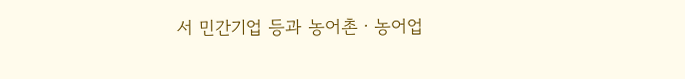서 민간기업 등과 농어촌ㆍ농어업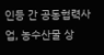인등 간 공동협력사업, 농수산물 상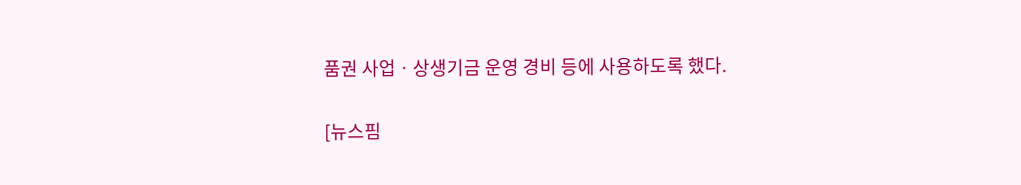품권 사업ㆍ상생기금 운영 경비 등에 사용하도록 했다.

[뉴스핌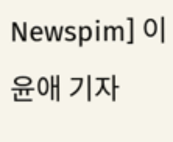Newspim] 이윤애 기자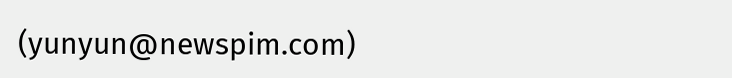(yunyun@newspim.com)